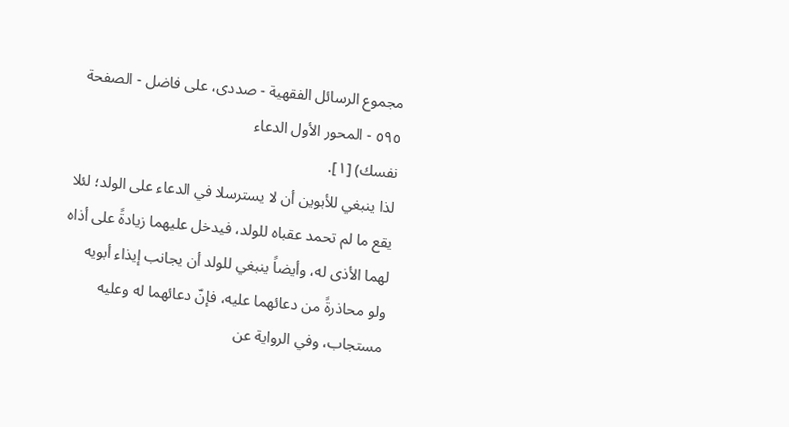مجموع الرسائل الفقهية - صددى، على فاضل - الصفحة ٥٩٥ - المحور الأول الدعاء
نفسك) [١].
لذا ينبغي للأبوين أن لا يسترسلا في الدعاء على الولد؛ لئلا يقع ما لم تحمد عقباه للولد، فيدخل عليهما زيادةً على أذاه لهما الأذى له، وأيضاً ينبغي للولد أن يجانب إيذاء أبويه ولو محاذرةً من دعائهما عليه، فإنّ دعائهما له وعليه مستجاب، وفي الرواية عن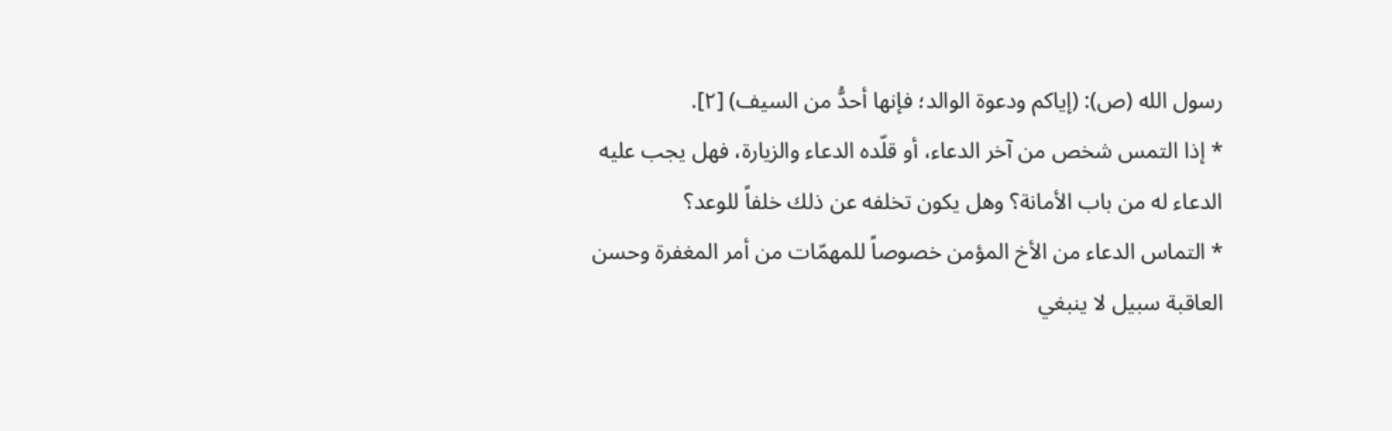رسول الله (ص): (إياكم ودعوة الوالد؛ فإنها أحدُّ من السيف) [٢].
* إذا التمس شخص من آخر الدعاء، أو قلّده الدعاء والزيارة، فهل يجب عليه الدعاء له من باب الأمانة؟ وهل يكون تخلفه عن ذلك خلفاً للوعد؟
* التماس الدعاء من الأخ المؤمن خصوصاً للمهمّات من أمر المغفرة وحسن العاقبة سبيل لا ينبغي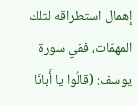إهمال استطراقه لتلك المهمّات، ففي سورة يوسف: (قالُوا يا أَبانَا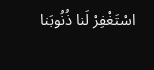اسْتَغْفِرْ لَنا ذُنُوبَنا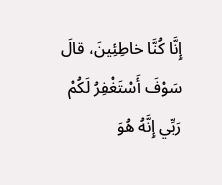إِنَّا كُنَّا خاطِئِينَ، قالَ سَوْفَ أَسْتَغْفِرُ لَكُمْ رَبِّي إِنَّهُ هُوَ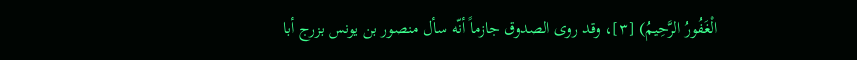الْغَفُورُ الرَّحِيمُ) [٣]، وقد روى الصدوق جازماً أنّه سأل منصور بن يونس بزرج أبا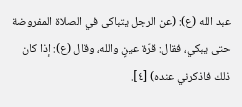عبد الله (ع): (عن الرجل يتباكى في الصلاة المفروضة حتى يبكي، فقال: قرّة عينٍ والله، وقال (ع): إذا كان ذلك فاذكرني عنده) [٤].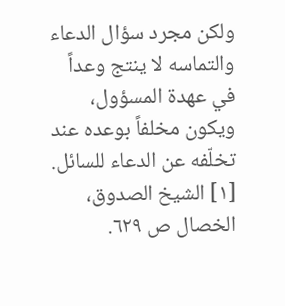ولكن مجرد سؤال الدعاء والتماسه لا ينتج وعداً في عهدة المسؤول، ويكون مخلفاً بوعده عند تخلّفه عن الدعاء للسائل.
[١] الشيخ الصدوق، الخصال ص ٦٢٩.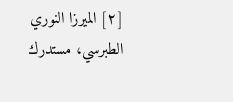[٢] الميرزا النوري الطبرسي، مستدرك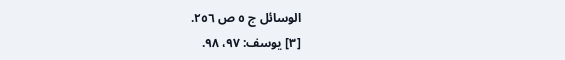الوسائل ج ٥ ص ٢٥٦.
[٣] يوسف: ٩٧، ٩٨.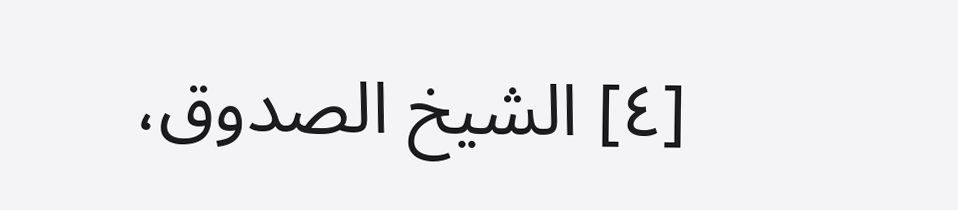[٤] الشيخ الصدوق،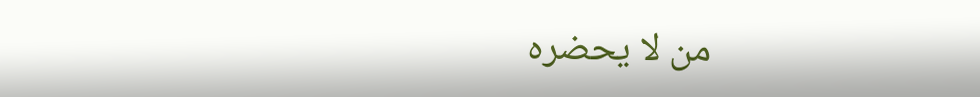من لا يحضره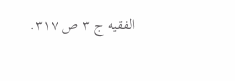الفقيه ج ٣ ص ٣١٧.